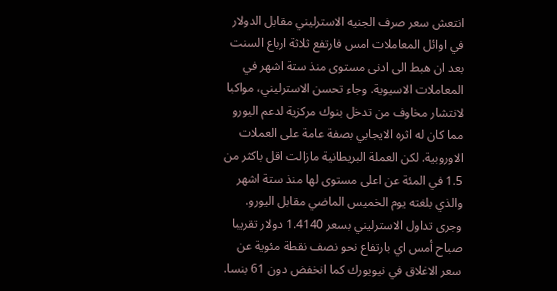انتعش سعر صرف الجنيه الاسترليني مقابل الدولار في اوائل المعاملات امس فارتفع ثلاثة ارباع السنت بعد ان هبط الى ادنى مستوى منذ ستة اشهر في المعاملات الاسيوية. وجاء تحسن الاسترليني، مواكبا لانتشار مخاوف من تدخل بنوك مركزية لدعم اليورو مما كان له اثره الايجابي بصفة عامة على العملات الاوروبية. لكن العملة البريطانية مازالت اقل باكثر من 1.5 في المئة عن اعلى مستوى لها منذ ستة اشهر والذي بلغته يوم الخميس الماضي مقابل اليورو. وجرى تداول الاسترليني بسعر 1.4140 دولار تقريبا صباح أمس اي بارتفاع نحو نصف نقطة مئوية عن سعر الاغلاق في نيويورك كما انخفض دون 61 بنسا.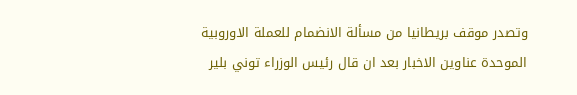وتصدر موقف بريطانيا من مسألة الانضمام للعملة الاوروبية الموحدة عناوين الاخبار بعد ان قال رئيس الوزراء توني بلير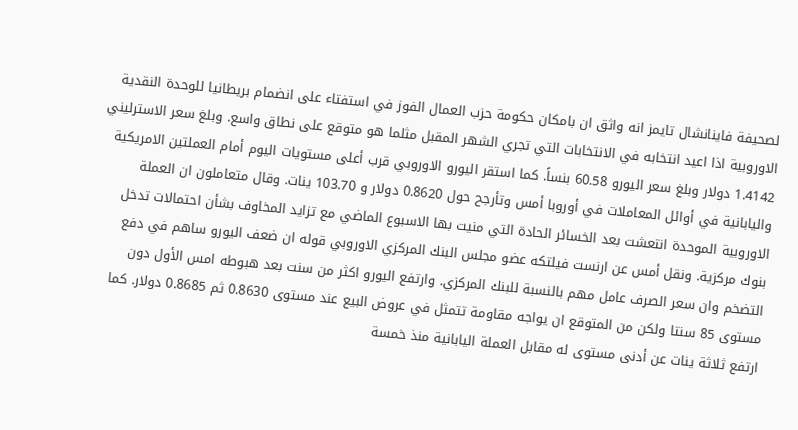لصحيفة فاينانشال تايمز انه واثق ان بامكان حكومة حزب العمال الفوز في استفتاء على انضمام بريطانيا للوحدة النقدية الاوروبية اذا اعيد انتخابه في الانتخابات التي تجري الشهر المقبل مثلما هو متوقع على نطاق واسع. وبلغ سعر الاسترليني 1.4142 دولار وبلغ سعر اليورو 60.58 بنساً. كما استقر اليورو الاوروبي قرب أعلى مستويات اليوم أمام العملتين الامريكية واليابانية في أوائل المعاملات في أوروبا أمس وتأرجح حول 0.8620 دولار و 103.70 ينات. وقال متعاملون ان العملة الاوروبية الموحدة انتعشت بعد الخسائر الحادة التي منيت بها الاسبوع الماضي مع تزايد المخاوف بشأن احتمالات تدخل بنوك مركزية. ونقل أمس عن ارنست فيلتكه عضو مجلس البنك المركزي الاوروبي قوله ان ضعف اليورو ساهم في دفع التضخم وان سعر الصرف عامل مهم بالنسبة للبنك المركزي. وارتفع اليورو اكثر من سنت بعد هبوطه امس الأول دون مستوى 85 سنتا ولكن من المتوقع ان يواجه مقاومة تتمثل في عروض البيع عند مستوى 0.8630 ثم 0.8685 دولار. كما ارتفع ثلاثة ينات عن أدنى مستوى له مقابل العملة اليابانية منذ خمسة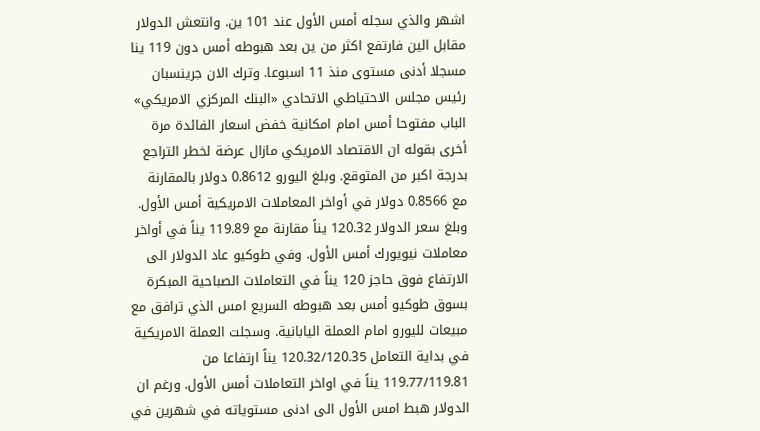اشهر والذي سجله أمس الأول عند 101 ين. وانتعش الدولار مقابل الين فارتفع اكثر من ين بعد هبوطه أمس دون 119 ينا مسجلا أدنى مستوى منذ 11 اسبوعا. وترك الان جرينسبان رئيس مجلس الاحتياطي الاتحادي «البنك المركزي الامريكي» الباب مفتوحا أمس امام امكانية خفض اسعار الفائدة مرة أخرى بقوله ان الاقتصاد الامريكي مازال عرضة لخطر التراجع بدرجة اكبر من المتوقع. وبلغ اليورو 0.8612 دولار بالمقارنة مع 0.8566 دولار في أواخر المعاملات الامريكية أمس الأول. وبلغ سعر الدولار 120.32 يناً مقارنة مع 119.89 يناً في أواخر معاملات نيويورك أمس الأول. وفي طوكيو عاد الدولار الى الارتفاع فوق حاجز 120 يناً في التعاملات الصباحية المبكرة بسوق طوكيو أمس بعد هبوطه السريع امس الذي ترافق مع مبيعات لليورو امام العملة اليابانية. وسجلت العملة الامريكية في بداية التعامل 120.32/120.35 يناً ارتفاعا من 119.77/119.81 يناً في اواخر التعاملات أمس الأول. ورغم ان الدولار هبط امس الأول الى ادنى مستوياته في شهرين في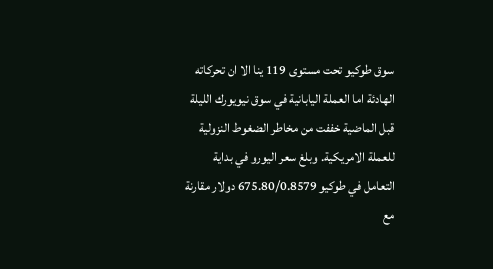سوق طوكيو تحت مستوى 119 ينا الا ان تحركاته الهادئة اما العملة اليابانية في سوق نيويورك الليلة قبل الماضية خففت من مخاطر الضغوط النزولية للعملة الامريكية. وبلغ سعر اليورو في بداية التعامل في طوكيو 675.80/0.8579 دولار مقارنة مع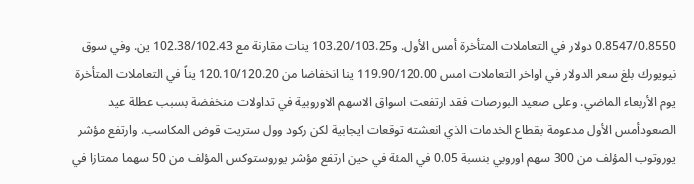0.8547/0.8550 دولار في التعاملات المتأخرة أمس الأول. و103.20/103.25 ينات مقارنة مع 102.38/102.43 ين. وفي سوق نيويورك بلغ سعر الدولار في اواخر التعاملات امس 119.90/120.00 ينا انخفاضا من 120.10/120.20 يناً في التعاملات المتأخرة يوم الأربعاء الماضي. وعلى صعيد البورصات فقد ارتفعت اسواق الاسهم الاوروبية في تداولات منخفضة بسبب عطلة عيد الصعودأمس الأول مدعومة بقطاع الخدمات الذي انعشته توقعات ايجابية لكن ركود وول ستريت قوض المكاسب. وارتفع مؤشر يوروتوب المؤلف من 300 سهم اوروبي بنسبة 0.05 في المئة في حين ارتفع مؤشر يوروستوكس المؤلف من 50 سهما ممتازا في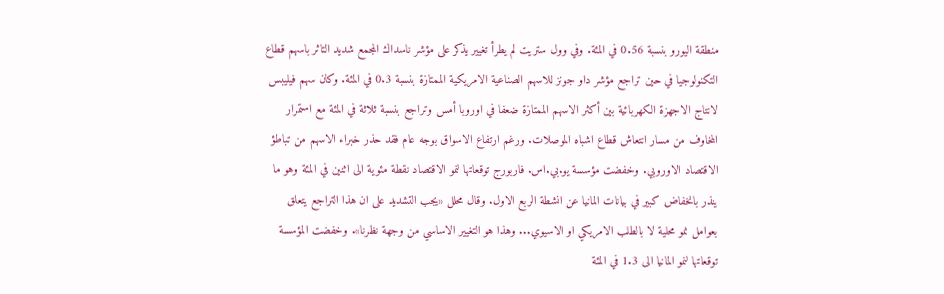منطقة اليورو بنسبة 0.56 في المئة. وفي وول ستريت لم يطرأ تغيير يذكر على مؤشر ناسداك المجمع شديد التاثر باسهم قطاع التكنولوجيا في حين تراجع مؤشر داو جونز للاسهم الصناعية الامريكية الممتازة بنسبة 0.3 في المئة. وكان سهم فيليبس لانتاج الاجهزة الكهربائية بين أكثر الاسهم الممتازة ضعفا في اوروبا أمس وتراجع بنسبة ثلاثة في المئة مع استمرار المخاوف من مسار انتعاش قطاع اشباه الموصلات. ورغم ارتفاع الاسواق بوجه عام فقد حذر خبراء الاسهم من تباطؤ الاقتصاد الاوروبي. وخفضت مؤسسة يو.بي.اس. فاربورج توقعاتها لنمو الاقتصاد نقطة مئوية الى اثنين في المئة وهو ما ينذر بانخفاض كبير في بيانات المانيا عن انشطة الربع الاول. وقال محلل «يجب التشديد على ان هذا التراجع يتعلق بعوامل نمو محلية لا بالطلب الامريكي او الاسيوي... وهذا هو التغيير الاساسي من وجهة نظرنا». وخفضت المؤسسة توقعاتها لنمو المانيا الى 1.3 في المئة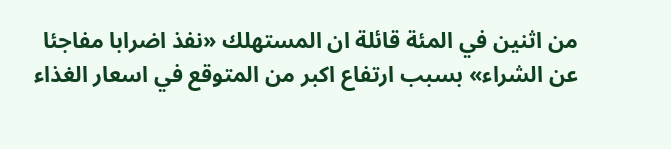من اثنين في المئة قائلة ان المستهلك «نفذ اضرابا مفاجئا عن الشراء» بسبب ارتفاع اكبر من المتوقع في اسعار الغذاء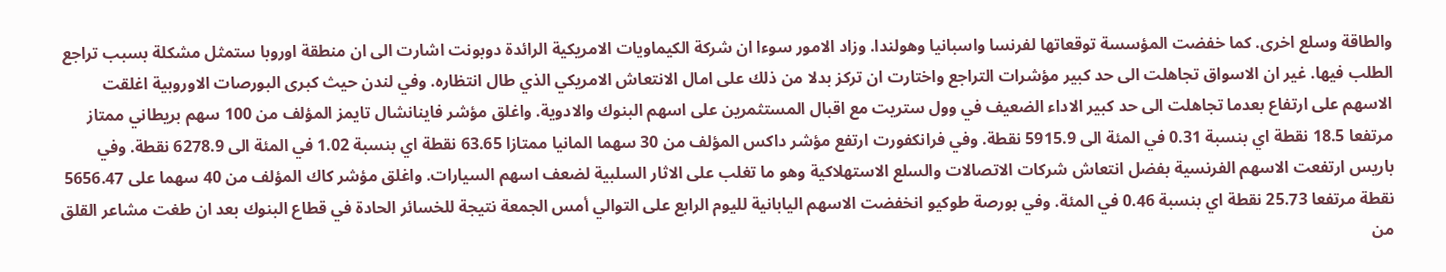والطاقة وسلع اخرى. كما خفضت المؤسسة توقعاتها لفرنسا واسبانيا وهولندا. وزاد الامور سوءا ان شركة الكيماويات الامريكية الرائدة دوبونت اشارت الى ان منطقة اوروبا ستمثل مشكلة بسبب تراجع الطلب فيها. غير ان الاسواق تجاهلت الى حد كبير مؤشرات التراجع واختارت ان تركز بدلا من ذلك على امال الانتعاش الامريكي الذي طال انتظاره. وفي لندن حيث كبرى البورصات الاوروبية اغلقت الاسهم على ارتفاع بعدما تجاهلت الى حد كبير الاداء الضعيف في وول ستريت مع اقبال المستثمرين على اسهم البنوك والادوية. واغلق مؤشر فاينانشال تايمز المؤلف من 100 سهم بريطاني ممتاز مرتفعا 18.5 نقطة اي بنسبة 0.31 في المئة الى 5915.9 نقطة. وفي فرانكفورت ارتفع مؤشر داكس المؤلف من 30 سهما المانيا ممتازا 63.65 نقطة اي بنسبة 1.02 في المئة الى 6278.9 نقطة. وفي باريس ارتفعت الاسهم الفرنسية بفضل انتعاش شركات الاتصالات والسلع الاستهلاكية وهو ما تغلب على الاثار السلبية لضعف اسهم السيارات. واغلق مؤشر كاك المؤلف من 40 سهما على 5656.47 نقطة مرتفعا 25.73 نقطة اي بنسبة 0.46 في المئة. وفي بورصة طوكيو انخفضت الاسهم اليابانية لليوم الرابع على التوالي أمس الجمعة نتيجة للخسائر الحادة في قطاع البنوك بعد ان طغت مشاعر القلق من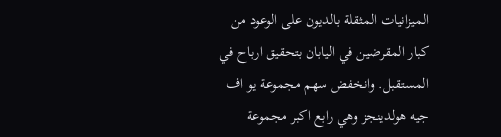الميزانيات المثقلة بالديون على الوعود من كبار المقرضين في اليابان بتحقيق ارباح في المستقبل. وانخفض سهم مجموعة يو اف جيه هولدينجز وهي رابع اكبر مجموعة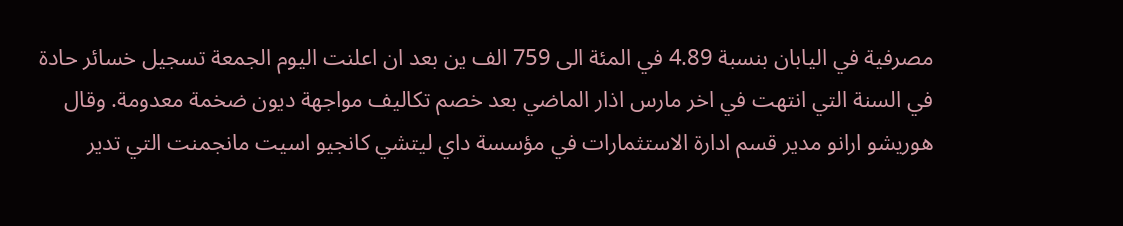مصرفية في اليابان بنسبة 4.89 في المئة الى 759 الف ين بعد ان اعلنت اليوم الجمعة تسجيل خسائر حادة في السنة التي انتهت في اخر مارس اذار الماضي بعد خصم تكاليف مواجهة ديون ضخمة معدومة. وقال هوريشو ارانو مدير قسم ادارة الاستثمارات في مؤسسة داي ليتشي كانجيو اسيت مانجمنت التي تدير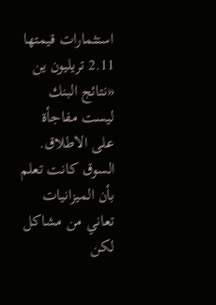استثمارات قيمتها 2.11 تريليون ين «نتائج البنك ليست مفاجأة على الاطلاق. السوق كانت تعلم بأن الميزانيات تعاني من مشاكل لكن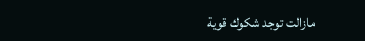مازالت توجد شكوك قوية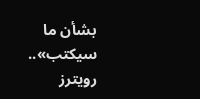بشأن ما سيكتب».. رويترز